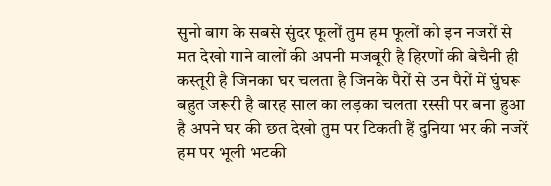सुनो बाग के सबसे सुंदर फूलों तुम हम फूलों को इन नजरों से मत देखो गाने वालों की अपनी मजबूरी है हिरणों की बेचैनी ही कस्तूरी है जिनका घर चलता है जिनके पैरों से उन पैरों में घुंघरू बहुत जरूरी है बारह साल का लड़का चलता रस्सी पर बना हुआ है अपने घर की छत देखो तुम पर टिकती हैं दुनिया भर की नजरें हम पर भूली भटकी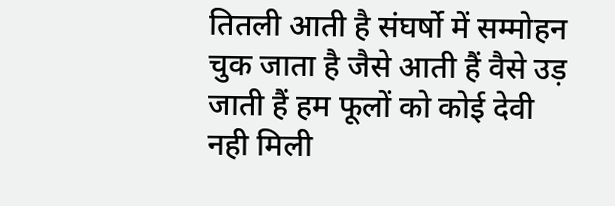तितली आती है संघर्षो में सम्मोहन चुक जाता है जैसे आती हैं वैसे उड़ जाती हैं हम फूलों को कोई देवी नही मिली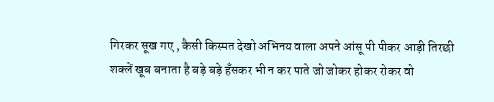गिरकर सूख गए , कैसी किस्मत देखो अभिनय वाला अपने आंसू पी पीकर आड़ी तिरछी शक्लें खूब बनाता है बड़े बड़े हँसकर भी न कर पाते जो जोकर होकर रोकर वो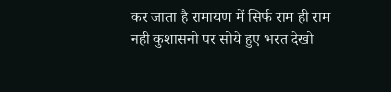कर जाता है रामायण में सिर्फ राम ही राम नही कुशासनो पर सोये हुए भरत देखो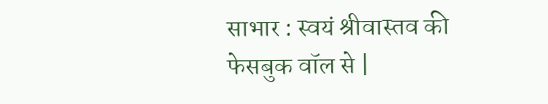साभार : स्वयं श्रीवास्तव की फेसबुक वॉल से |